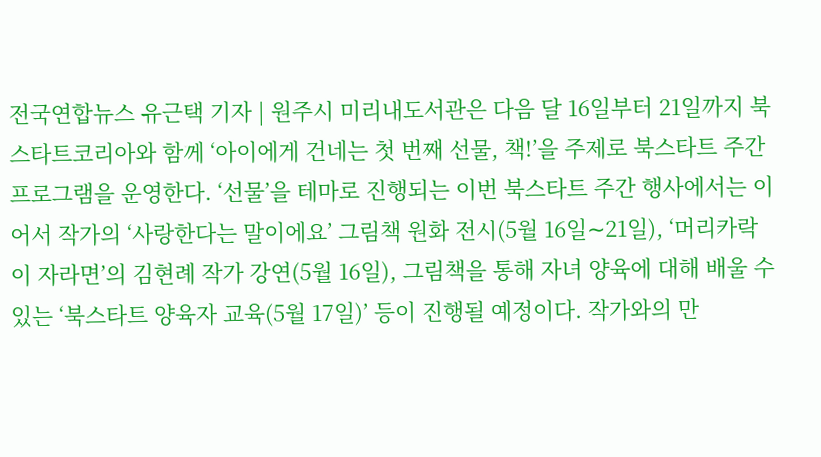전국연합뉴스 유근택 기자 | 원주시 미리내도서관은 다음 달 16일부터 21일까지 북스타트코리아와 함께 ‘아이에게 건네는 첫 번째 선물, 책!’을 주제로 북스타트 주간 프로그램을 운영한다. ‘선물’을 테마로 진행되는 이번 북스타트 주간 행사에서는 이어서 작가의 ‘사랑한다는 말이에요’ 그림책 원화 전시(5월 16일∼21일), ‘머리카락이 자라면’의 김현례 작가 강연(5월 16일), 그림책을 통해 자녀 양육에 대해 배울 수 있는 ‘북스타트 양육자 교육(5월 17일)’ 등이 진행될 예정이다. 작가와의 만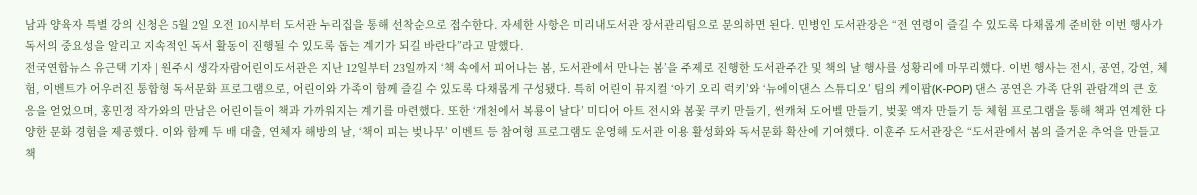남과 양육자 특별 강의 신청은 5월 2일 오전 10시부터 도서관 누리집을 통해 선착순으로 접수한다. 자세한 사항은 미리내도서관 장서관리팀으로 문의하면 된다. 민병인 도서관장은 “전 연령이 즐길 수 있도록 다채롭게 준비한 이번 행사가 독서의 중요성을 알리고 지속적인 독서 활동이 진행될 수 있도록 돕는 계기가 되길 바란다”라고 말했다.
전국연합뉴스 유근택 기자 | 원주시 생각자람어린이도서관은 지난 12일부터 23일까지 ‘책 속에서 피어나는 봄, 도서관에서 만나는 봄’을 주제로 진행한 도서관주간 및 책의 날 행사를 성황리에 마무리했다. 이번 행사는 전시, 공연, 강연, 체험, 이벤트가 어우러진 통합형 독서문화 프로그램으로, 어린이와 가족이 함께 즐길 수 있도록 다채롭게 구성됐다. 특히 어린이 뮤지컬 ‘아기 오리 럭키’와 ‘뉴에이댄스 스튜디오’ 팀의 케이팝(K-POP) 댄스 공연은 가족 단위 관람객의 큰 호응을 얻었으며, 홍민정 작가와의 만남은 어린이들이 책과 가까워지는 계기를 마련했다. 또한 ‘개천에서 복룡이 날다’ 미디어 아트 전시와 봄꽃 쿠키 만들기, 썬캐쳐 도어벨 만들기, 벚꽃 액자 만들기 등 체험 프로그램을 통해 책과 연계한 다양한 문화 경험을 제공했다. 이와 함께 두 배 대출, 연체자 해방의 날, ‘책이 피는 벚나무’ 이벤트 등 참여형 프로그램도 운영해 도서관 이용 활성화와 독서문화 확산에 기여했다. 이훈주 도서관장은 “도서관에서 봄의 즐거운 추억을 만들고 책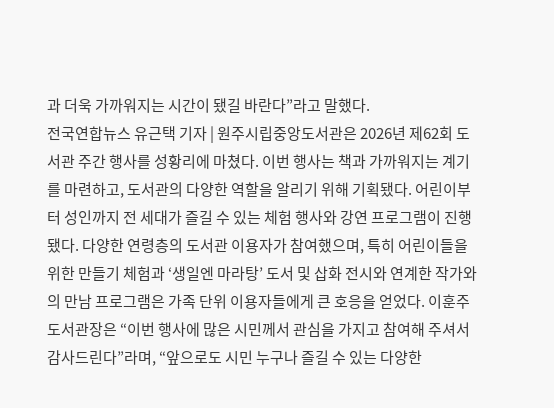과 더욱 가까워지는 시간이 됐길 바란다”라고 말했다.
전국연합뉴스 유근택 기자 | 원주시립중앙도서관은 2026년 제62회 도서관 주간 행사를 성황리에 마쳤다. 이번 행사는 책과 가까워지는 계기를 마련하고, 도서관의 다양한 역할을 알리기 위해 기획됐다. 어린이부터 성인까지 전 세대가 즐길 수 있는 체험 행사와 강연 프로그램이 진행됐다. 다양한 연령층의 도서관 이용자가 참여했으며, 특히 어린이들을 위한 만들기 체험과 ‘생일엔 마라탕’ 도서 및 삽화 전시와 연계한 작가와의 만남 프로그램은 가족 단위 이용자들에게 큰 호응을 얻었다. 이훈주 도서관장은 “이번 행사에 많은 시민께서 관심을 가지고 참여해 주셔서 감사드린다”라며, “앞으로도 시민 누구나 즐길 수 있는 다양한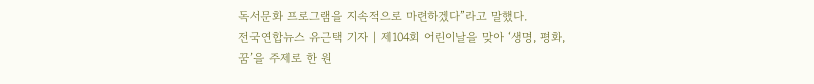독서문화 프로그램을 지속적으로 마련하겠다”라고 말했다.
전국연합뉴스 유근택 기자 | 제104회 어린이날을 맞아 ‘생명, 평화, 꿈’을 주제로 한 원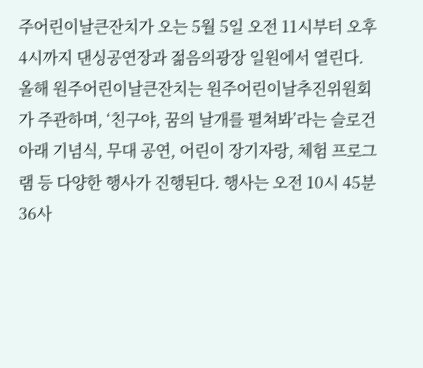주어린이날큰잔치가 오는 5월 5일 오전 11시부터 오후 4시까지 댄싱공연장과 젊음의광장 일원에서 열린다. 올해 원주어린이날큰잔치는 원주어린이날추진위원회가 주관하며, ‘친구야, 꿈의 날개를 펼쳐봐’라는 슬로건 아래 기념식, 무대 공연, 어린이 장기자랑, 체험 프로그램 등 다양한 행사가 진행된다. 행사는 오전 10시 45분 36사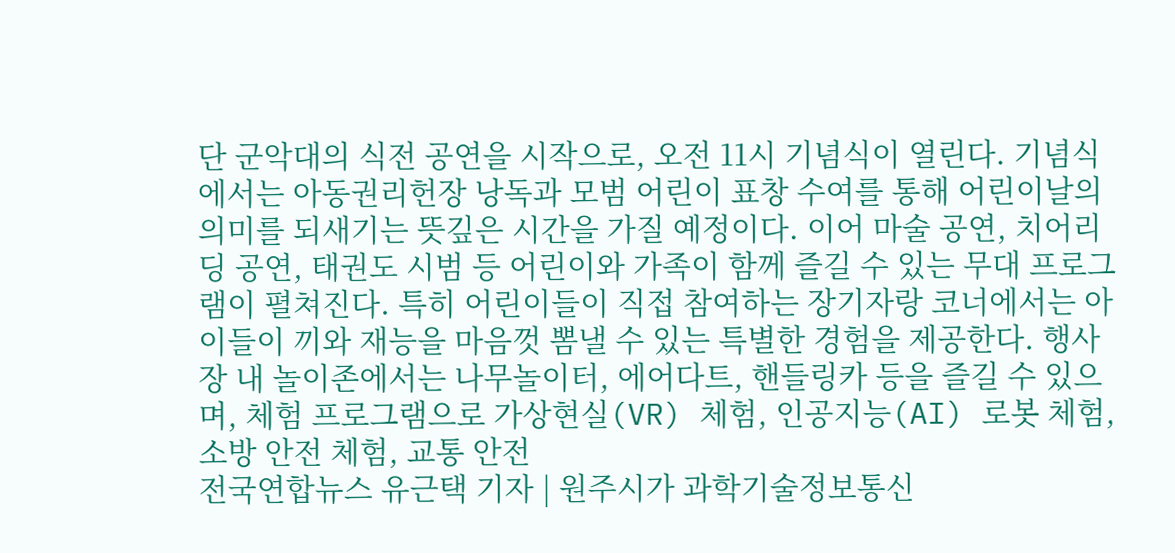단 군악대의 식전 공연을 시작으로, 오전 11시 기념식이 열린다. 기념식에서는 아동권리헌장 낭독과 모범 어린이 표창 수여를 통해 어린이날의 의미를 되새기는 뜻깊은 시간을 가질 예정이다. 이어 마술 공연, 치어리딩 공연, 태권도 시범 등 어린이와 가족이 함께 즐길 수 있는 무대 프로그램이 펼쳐진다. 특히 어린이들이 직접 참여하는 장기자랑 코너에서는 아이들이 끼와 재능을 마음껏 뽐낼 수 있는 특별한 경험을 제공한다. 행사장 내 놀이존에서는 나무놀이터, 에어다트, 핸들링카 등을 즐길 수 있으며, 체험 프로그램으로 가상현실(VR) 체험, 인공지능(AI) 로봇 체험, 소방 안전 체험, 교통 안전
전국연합뉴스 유근택 기자 | 원주시가 과학기술정보통신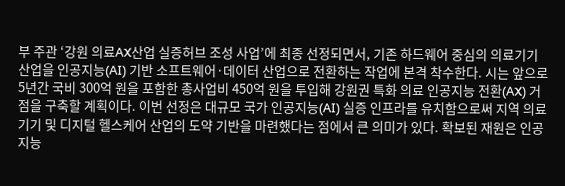부 주관 ‘강원 의료AX산업 실증허브 조성 사업’에 최종 선정되면서, 기존 하드웨어 중심의 의료기기 산업을 인공지능(AI) 기반 소프트웨어·데이터 산업으로 전환하는 작업에 본격 착수한다. 시는 앞으로 5년간 국비 300억 원을 포함한 총사업비 450억 원을 투입해 강원권 특화 의료 인공지능 전환(AX) 거점을 구축할 계획이다. 이번 선정은 대규모 국가 인공지능(AI) 실증 인프라를 유치함으로써 지역 의료기기 및 디지털 헬스케어 산업의 도약 기반을 마련했다는 점에서 큰 의미가 있다. 확보된 재원은 인공지능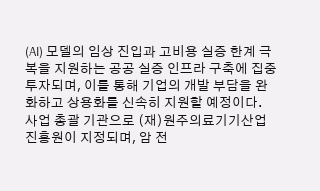(AI) 모델의 임상 진입과 고비용 실증 한계 극복을 지원하는 공공 실증 인프라 구축에 집중 투자되며, 이를 통해 기업의 개발 부담을 완화하고 상용화를 신속히 지원할 예정이다. 사업 총괄 기관으로 (재)원주의료기기산업진흥원이 지정되며, 암 전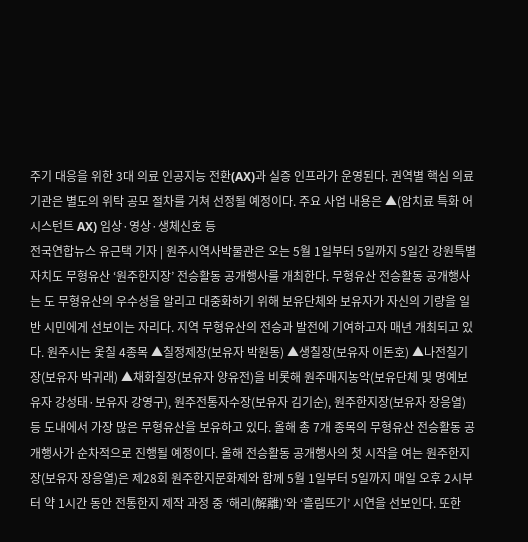주기 대응을 위한 3대 의료 인공지능 전환(AX)과 실증 인프라가 운영된다. 권역별 핵심 의료기관은 별도의 위탁 공모 절차를 거쳐 선정될 예정이다. 주요 사업 내용은 ▲(암치료 특화 어시스턴트 AX) 임상·영상·생체신호 등
전국연합뉴스 유근택 기자 | 원주시역사박물관은 오는 5월 1일부터 5일까지 5일간 강원특별자치도 무형유산 ‘원주한지장’ 전승활동 공개행사를 개최한다. 무형유산 전승활동 공개행사는 도 무형유산의 우수성을 알리고 대중화하기 위해 보유단체와 보유자가 자신의 기량을 일반 시민에게 선보이는 자리다. 지역 무형유산의 전승과 발전에 기여하고자 매년 개최되고 있다. 원주시는 옻칠 4종목 ▲칠정제장(보유자 박원동) ▲생칠장(보유자 이돈호) ▲나전칠기장(보유자 박귀래) ▲채화칠장(보유자 양유전)을 비롯해 원주매지농악(보유단체 및 명예보유자 강성태·보유자 강영구), 원주전통자수장(보유자 김기순), 원주한지장(보유자 장응열) 등 도내에서 가장 많은 무형유산을 보유하고 있다. 올해 총 7개 종목의 무형유산 전승활동 공개행사가 순차적으로 진행될 예정이다. 올해 전승활동 공개행사의 첫 시작을 여는 원주한지장(보유자 장응열)은 제28회 원주한지문화제와 함께 5월 1일부터 5일까지 매일 오후 2시부터 약 1시간 동안 전통한지 제작 과정 중 ‘해리(解離)’와 ‘흘림뜨기’ 시연을 선보인다. 또한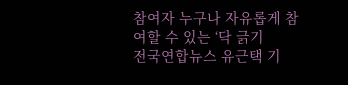참여자 누구나 자유롭게 참여할 수 있는 ‘닥 긁기
전국연합뉴스 유근택 기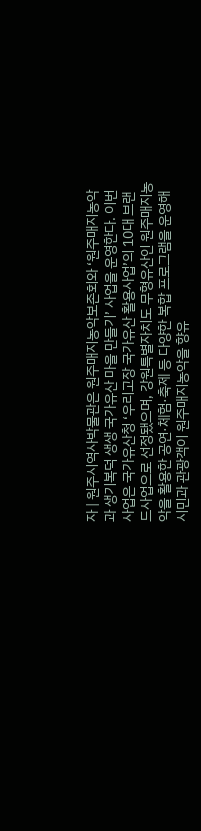자 | 원주시역사박물관은 원주매지농악보존회와 ‘원주매지농악과 생기복덕 생생 국가유산 마을 만들기’ 사업을 운영한다. 이번 사업은 국가유산청 ‘우리고장 국가유산 활용사업’의 10대 브랜드사업으로 선정됐으며, 강원특별자치도 무형유산인 원주매지농악을 활용한 공연·체험·축제 등 다양한 복합 프로그램을 운영해 시민과 관광객이 원주매지농악을 향유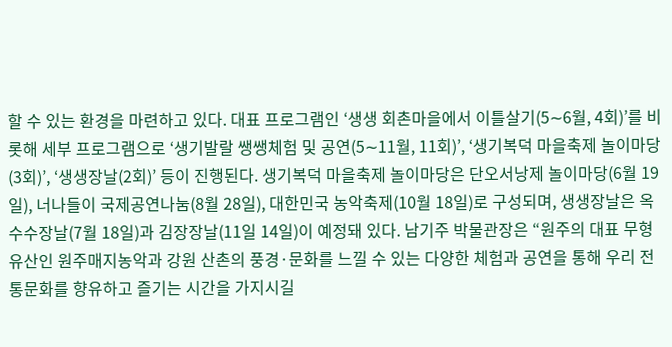할 수 있는 환경을 마련하고 있다. 대표 프로그램인 ‘생생 회촌마을에서 이틀살기(5∼6월, 4회)’를 비롯해 세부 프로그램으로 ‘생기발랄 쌩쌩체험 및 공연(5∼11월, 11회)’, ‘생기복덕 마을축제 놀이마당(3회)’, ‘생생장날(2회)’ 등이 진행된다. 생기복덕 마을축제 놀이마당은 단오서낭제 놀이마당(6월 19일), 너나들이 국제공연나눔(8월 28일), 대한민국 농악축제(10월 18일)로 구성되며, 생생장날은 옥수수장날(7월 18일)과 김장장날(11일 14일)이 예정돼 있다. 남기주 박물관장은 “원주의 대표 무형유산인 원주매지농악과 강원 산촌의 풍경·문화를 느낄 수 있는 다양한 체험과 공연을 통해 우리 전통문화를 향유하고 즐기는 시간을 가지시길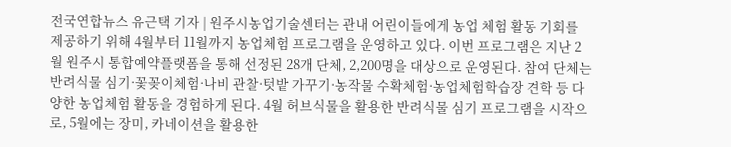전국연합뉴스 유근택 기자 | 원주시농업기술센터는 관내 어린이들에게 농업 체험 활동 기회를 제공하기 위해 4월부터 11월까지 농업체험 프로그램을 운영하고 있다. 이번 프로그램은 지난 2월 원주시 통합예약플랫폼을 통해 선정된 28개 단체, 2,200명을 대상으로 운영된다. 참여 단체는 반려식물 심기·꽃꽂이체험·나비 관찰·텃밭 가꾸기·농작물 수확체험·농업체험학습장 견학 등 다양한 농업체험 활동을 경험하게 된다. 4월 허브식물을 활용한 반려식물 심기 프로그램을 시작으로, 5월에는 장미, 카네이션을 활용한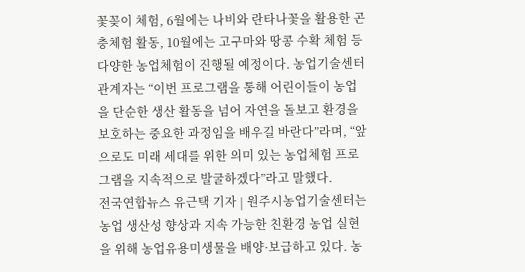꽃꽂이 체험, 6월에는 나비와 란타나꽃을 활용한 곤충체험 활동, 10월에는 고구마와 땅콩 수확 체험 등 다양한 농업체험이 진행될 예정이다. 농업기술센터 관계자는 “이번 프로그램을 통해 어린이들이 농업을 단순한 생산 활동을 넘어 자연을 돌보고 환경을 보호하는 중요한 과정임을 배우길 바란다”라며, “앞으로도 미래 세대를 위한 의미 있는 농업체험 프로그램을 지속적으로 발굴하겠다”라고 말했다.
전국연합뉴스 유근택 기자 | 원주시농업기술센터는 농업 생산성 향상과 지속 가능한 친환경 농업 실현을 위해 농업유용미생물을 배양·보급하고 있다. 농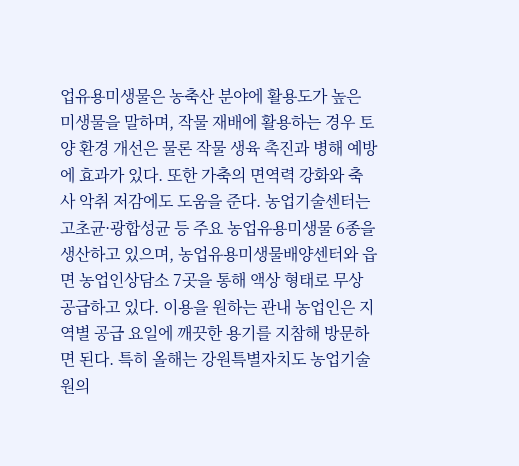업유용미생물은 농축산 분야에 활용도가 높은 미생물을 말하며, 작물 재배에 활용하는 경우 토양 환경 개선은 물론 작물 생육 촉진과 병해 예방에 효과가 있다. 또한 가축의 면역력 강화와 축사 악취 저감에도 도움을 준다. 농업기술센터는 고초균·광합성균 등 주요 농업유용미생물 6종을 생산하고 있으며, 농업유용미생물배양센터와 읍면 농업인상담소 7곳을 통해 액상 형태로 무상 공급하고 있다. 이용을 원하는 관내 농업인은 지역별 공급 요일에 깨끗한 용기를 지참해 방문하면 된다. 특히 올해는 강원특별자치도 농업기술원의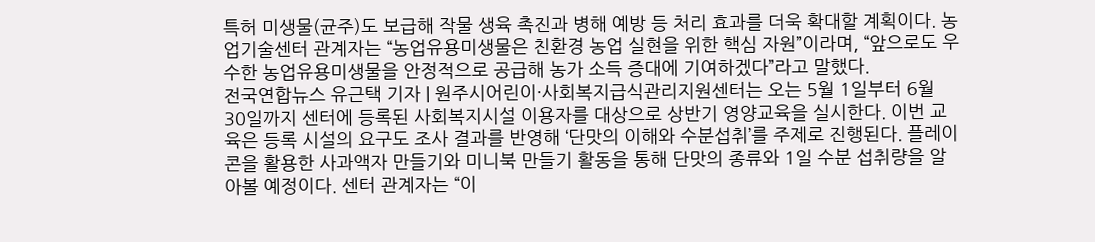특허 미생물(균주)도 보급해 작물 생육 촉진과 병해 예방 등 처리 효과를 더욱 확대할 계획이다. 농업기술센터 관계자는 “농업유용미생물은 친환경 농업 실현을 위한 핵심 자원”이라며, “앞으로도 우수한 농업유용미생물을 안정적으로 공급해 농가 소득 증대에 기여하겠다”라고 말했다.
전국연합뉴스 유근택 기자 | 원주시어린이·사회복지급식관리지원센터는 오는 5월 1일부터 6월 30일까지 센터에 등록된 사회복지시설 이용자를 대상으로 상반기 영양교육을 실시한다. 이번 교육은 등록 시설의 요구도 조사 결과를 반영해 ‘단맛의 이해와 수분섭취’를 주제로 진행된다. 플레이콘을 활용한 사과액자 만들기와 미니북 만들기 활동을 통해 단맛의 종류와 1일 수분 섭취량을 알아볼 예정이다. 센터 관계자는 “이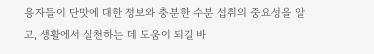용자들이 단맛에 대한 정보와 충분한 수분 섭취의 중요성을 알고, 생활에서 실천하는 데 도움이 되길 바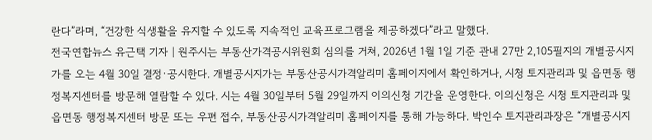란다”라며, “건강한 식생활을 유지할 수 있도록 지속적인 교육프로그램을 제공하겠다”라고 말했다.
전국연합뉴스 유근택 기자 | 원주시는 부동산가격공시위원회 심의를 거쳐, 2026년 1월 1일 기준 관내 27만 2,105필지의 개별공시지가를 오는 4월 30일 결정·공시한다. 개별공시지가는 부동산공시가격알리미 홈페이지에서 확인하거나, 시청 토지관리과 및 읍면동 행정복지센터를 방문해 열람할 수 있다. 시는 4월 30일부터 5월 29일까지 이의신청 기간을 운영한다. 이의신청은 시청 토지관리과 및 읍면동 행정복지센터 방문 또는 우편 접수, 부동산공시가격알리미 홈페이지를 통해 가능하다. 박인수 토지관리과장은 “개별공시지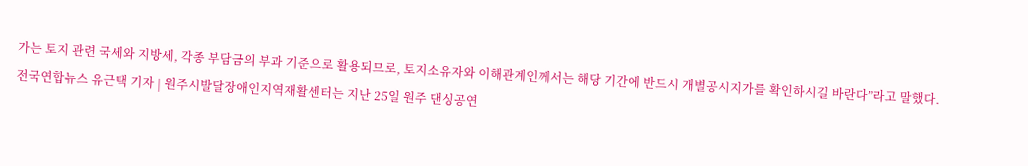가는 토지 관련 국세와 지방세, 각종 부담금의 부과 기준으로 활용되므로, 토지소유자와 이해관계인께서는 해당 기간에 반드시 개별공시지가를 확인하시길 바란다”라고 말했다.
전국연합뉴스 유근택 기자 | 원주시발달장애인지역재활센터는 지난 25일 원주 댄싱공연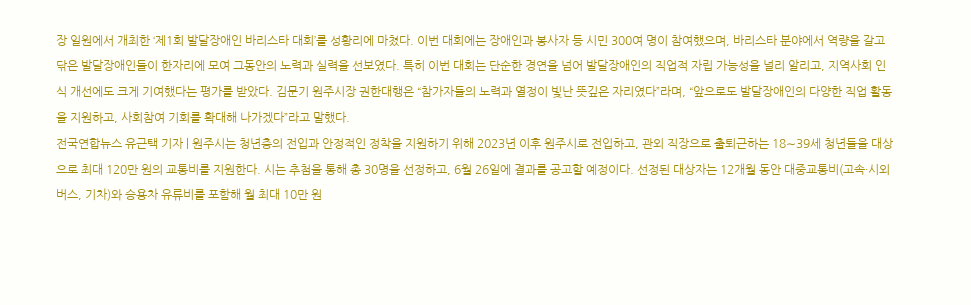장 일원에서 개최한 ‘제1회 발달장애인 바리스타 대회’를 성황리에 마쳤다. 이번 대회에는 장애인과 봉사자 등 시민 300여 명이 참여했으며, 바리스타 분야에서 역량을 갈고닦은 발달장애인들이 한자리에 모여 그동안의 노력과 실력을 선보였다. 특히 이번 대회는 단순한 경연을 넘어 발달장애인의 직업적 자립 가능성을 널리 알리고, 지역사회 인식 개선에도 크게 기여했다는 평가를 받았다. 김문기 원주시장 권한대행은 “참가자들의 노력과 열정이 빛난 뜻깊은 자리였다”라며, “앞으로도 발달장애인의 다양한 직업 활동을 지원하고, 사회참여 기회를 확대해 나가겠다”라고 말했다.
전국연합뉴스 유근택 기자 | 원주시는 청년층의 전입과 안정적인 정착을 지원하기 위해 2023년 이후 원주시로 전입하고, 관외 직장으로 출퇴근하는 18∼39세 청년들을 대상으로 최대 120만 원의 교통비를 지원한다. 시는 추첨을 통해 총 30명을 선정하고, 6월 26일에 결과를 공고할 예정이다. 선정된 대상자는 12개월 동안 대중교통비(고속·시외버스, 기차)와 승용차 유류비를 포함해 월 최대 10만 원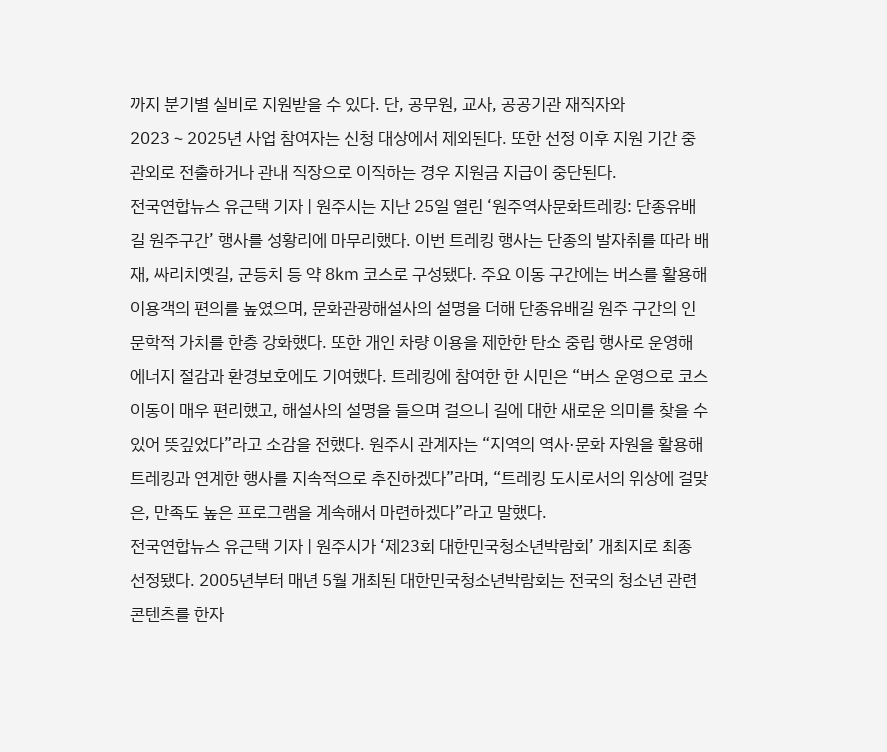까지 분기별 실비로 지원받을 수 있다. 단, 공무원, 교사, 공공기관 재직자와 2023∼2025년 사업 참여자는 신청 대상에서 제외된다. 또한 선정 이후 지원 기간 중 관외로 전출하거나 관내 직장으로 이직하는 경우 지원금 지급이 중단된다.
전국연합뉴스 유근택 기자 | 원주시는 지난 25일 열린 ‘원주역사문화트레킹: 단종유배길 원주구간’ 행사를 성황리에 마무리했다. 이번 트레킹 행사는 단종의 발자취를 따라 배재, 싸리치옛길, 군등치 등 약 8㎞ 코스로 구성됐다. 주요 이동 구간에는 버스를 활용해 이용객의 편의를 높였으며, 문화관광해설사의 설명을 더해 단종유배길 원주 구간의 인문학적 가치를 한층 강화했다. 또한 개인 차량 이용을 제한한 탄소 중립 행사로 운영해 에너지 절감과 환경보호에도 기여했다. 트레킹에 참여한 한 시민은 “버스 운영으로 코스 이동이 매우 편리했고, 해설사의 설명을 들으며 걸으니 길에 대한 새로운 의미를 찾을 수 있어 뜻깊었다”라고 소감을 전했다. 원주시 관계자는 “지역의 역사·문화 자원을 활용해 트레킹과 연계한 행사를 지속적으로 추진하겠다”라며, “트레킹 도시로서의 위상에 걸맞은, 만족도 높은 프로그램을 계속해서 마련하겠다”라고 말했다.
전국연합뉴스 유근택 기자 | 원주시가 ‘제23회 대한민국청소년박람회’ 개최지로 최종 선정됐다. 2005년부터 매년 5월 개최된 대한민국청소년박람회는 전국의 청소년 관련 콘텐츠를 한자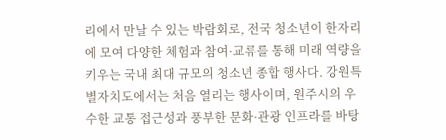리에서 만날 수 있는 박람회로, 전국 청소년이 한자리에 모여 다양한 체험과 참여·교류를 통해 미래 역량을 키우는 국내 최대 규모의 청소년 종합 행사다. 강원특별자치도에서는 처음 열리는 행사이며, 원주시의 우수한 교통 접근성과 풍부한 문화·관광 인프라를 바탕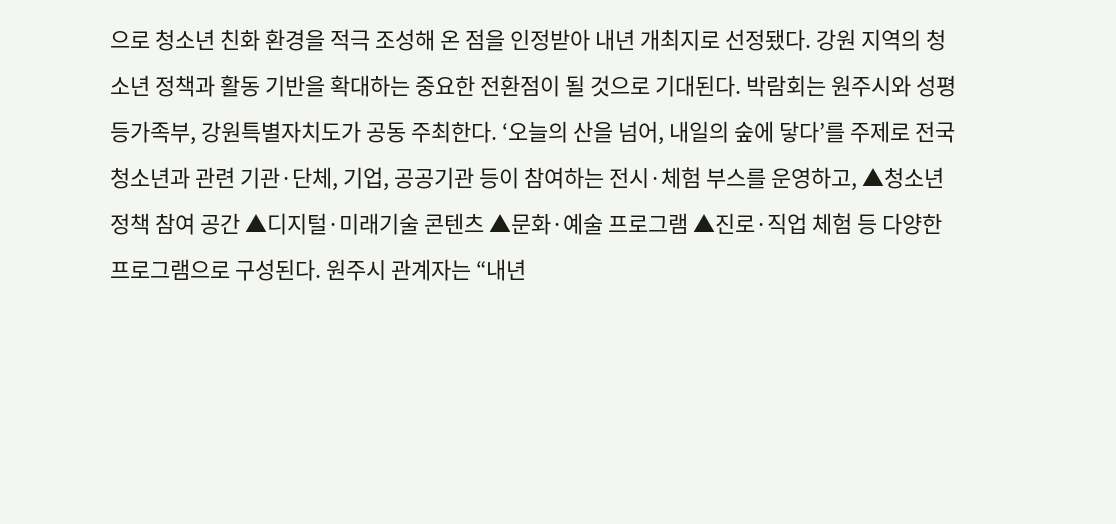으로 청소년 친화 환경을 적극 조성해 온 점을 인정받아 내년 개최지로 선정됐다. 강원 지역의 청소년 정책과 활동 기반을 확대하는 중요한 전환점이 될 것으로 기대된다. 박람회는 원주시와 성평등가족부, 강원특별자치도가 공동 주최한다. ‘오늘의 산을 넘어, 내일의 숲에 닿다’를 주제로 전국 청소년과 관련 기관·단체, 기업, 공공기관 등이 참여하는 전시·체험 부스를 운영하고, ▲청소년 정책 참여 공간 ▲디지털·미래기술 콘텐츠 ▲문화·예술 프로그램 ▲진로·직업 체험 등 다양한 프로그램으로 구성된다. 원주시 관계자는 “내년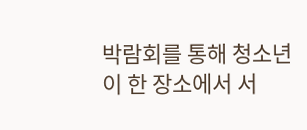박람회를 통해 청소년이 한 장소에서 서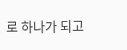로 하나가 되고